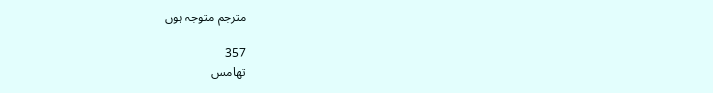مترجم متوجہ ہوں

357
تھامس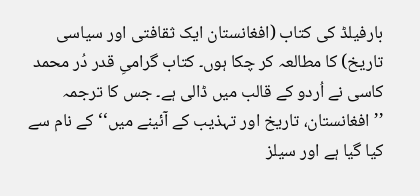بارفیلڈ کی کتاب (افغانستان ایک ثقافتی اور سیاسی تاریخ) کا مطالعہ کر چکا ہوں۔ کتاب گرامیِ قدر دُر محمد کاسی نے اُردو کے قالب میں ڈالی ہے۔ جس کا ترجمہ ’’افغانستان، تاریخ اور تہذیب کے آئینے میں‘‘ کے نام سے کیا گیا ہے اور سیلز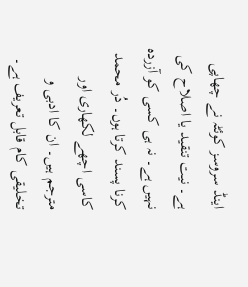اینڈ سروسز کوئٹہ نے چھاپی ہے۔ نیت تنقید یا اصلاح کی نہیں ہے۔ نہ ہی کسی کو آزردہ کرنا پسند کرتا ہوں۔ دُر محمد کاسی اچھے لکھاری اور مترجم ہیں۔ ان کا ادبی و تخلیقی کام قابل تعریف ہے۔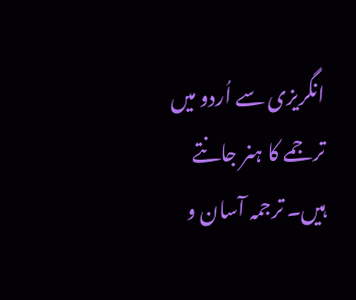انگریزی سے اُردو میں ترجمے کا ہنر جانتے ہیں۔ ترجمہ آسان و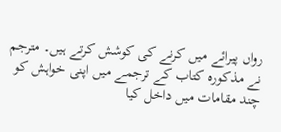رواں پیرائے میں کرنے کی کوشش کرتے ہیں۔ مترجم نے مذکورہ کتاب کے ترجمے میں اپنی خواہش کو چند مقامات میں داخل کیا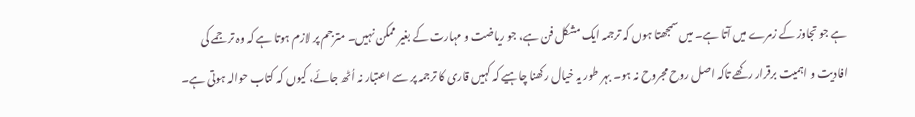ہے جو تجاوز کے زمرے میں آتا ہے۔ میں سمجھتا ہوں کہ ترجمہ ایک مشکل فن ہے، جو ریاضت و مہارت کے بغیر ممکن نہیں۔ مترجم پر لازم ہوتا ہے کہ وہ ترجمے کی افادیت و اہمیت برقرار رکھے تاکہ اصل روح مجروح نہ ہو۔ بہر طور یہ خیال رکھنا چاہیے کہ کہیں قاری کا ترجمہ پر سے اعتبار نہ اُٹھ جائے، کیوں کہ کتاب حوالہ ہوتی ہے۔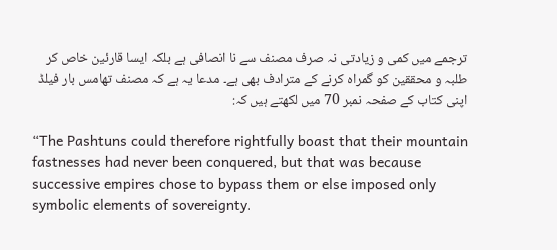ترجمے میں کمی و زیادتی نہ صرف مصنف سے نا انصافی ہے بلکہ ایسا قارئین خاص کر طلبہ و محققین کو گمراہ کرنے کے مترادف بھی ہے۔ مدعا یہ ہے کہ مصنف تھامس بار فیلڈ اپنی کتاب کے صفحہ نمبر 70 میں لکھتے ہیں کہ:

“The Pashtuns could therefore rightfully boast that their mountain fastnesses had never been conquered, but that was because successive empires chose to bypass them or else imposed only symbolic elements of sovereignty.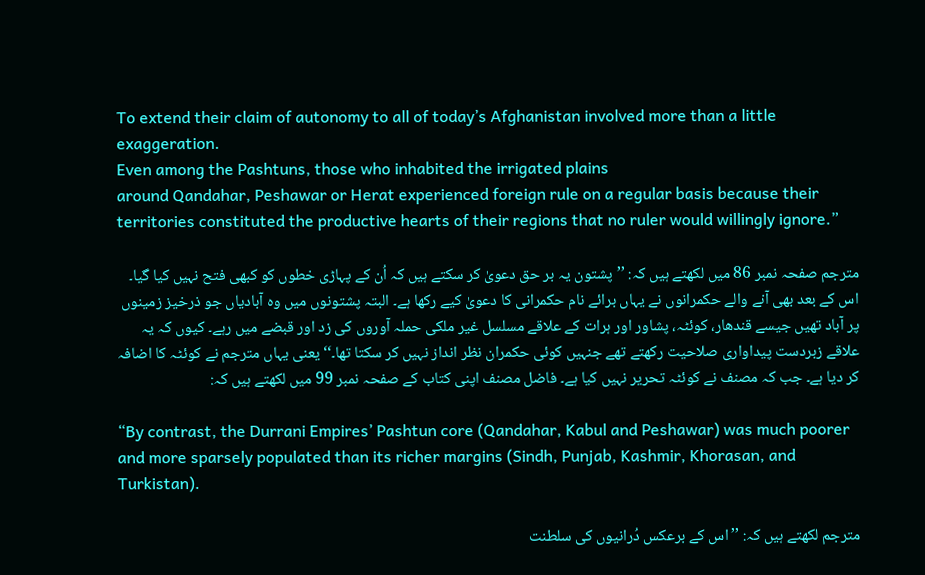To extend their claim of autonomy to all of today’s Afghanistan involved more than a little exaggeration.
Even among the Pashtuns, those who inhabited the irrigated plains
around Qandahar, Peshawar or Herat experienced foreign rule on a regular basis because their territories constituted the productive hearts of their regions that no ruler would willingly ignore.”

مترجم صفحہ نمبر 86 میں لکھتے ہیں کہ: ’’پشتون یہ بر حق دعویٰ کر سکتے ہیں کہ اُن کے پہاڑی خطوں کو کبھی فتح نہیں کیا گیا۔ اس کے بعد بھی آنے والے حکمرانوں نے یہاں برائے نام حکمرانی کا دعویٰ کیے رکھا ہے۔ البتہ پشتونوں میں وہ آبادیاں جو ذرخیز زمینوں پر آباد تھیں جیسے قندھار، کوئٹہ، پشاور اور ہرات کے علاقے مسلسل غیر ملکی حملہ آوروں کی زد اور قبضے میں رہے۔ کیوں کہ یہ علاقے زبردست پیداواری صلاحیت رکھتے تھے جنہیں کوئی حکمران نظر انداز نہیں کر سکتا تھا۔‘‘ یعنی یہاں مترجم نے کوئٹہ کا اضافہ کر دیا ہے۔ جب کہ مصنف نے کوئٹہ تحریر نہیں کیا ہے۔ فاضل مصنف اپنی کتاب کے صفحہ نمبر 99 میں لکھتے ہیں کہ:

“By contrast, the Durrani Empires’ Pashtun core (Qandahar, Kabul and Peshawar) was much poorer and more sparsely populated than its richer margins (Sindh, Punjab, Kashmir, Khorasan, and Turkistan).

مترجم لکھتے ہیں کہ: ’’اس کے برعکس دُرانیوں کی سلطنت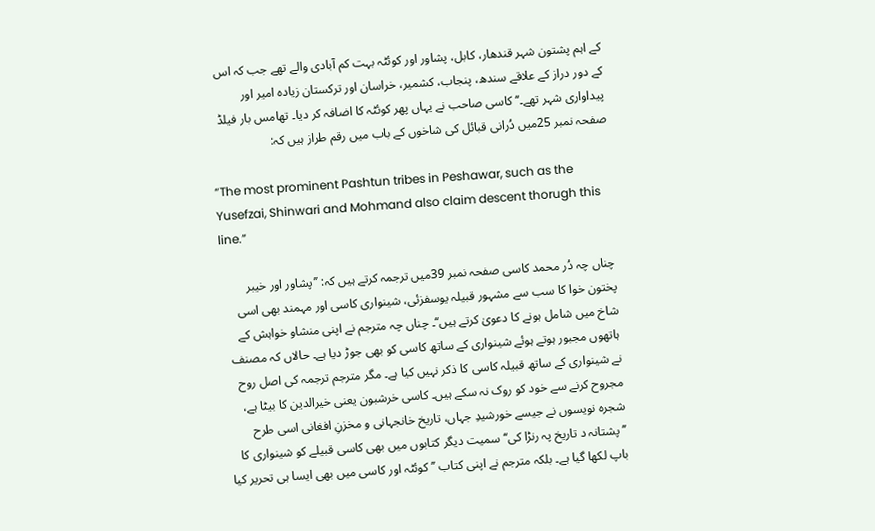کے اہم پشتون شہر قندھار، کابل، پشاور اور کوئٹہ بہت کم آبادی والے تھے جب کہ اس کے دور دراز کے علاقے سندھ، پنجاب، کشمیر، خراسان اور ترکستان زیادہ امیر اور پیداواری شہر تھے۔‘‘ کاسی صاحب نے یہاں پھر کوئٹہ کا اضافہ کر دیا۔ تھامس بار فیلڈ صفحہ نمبر 25میں دُرانی قبائل کی شاخوں کے باب میں رقم طراز ہیں کہ:

“The most prominent Pashtun tribes in Peshawar, such as the Yusefzai, Shinwari and Mohmand also claim descent thorugh this line.”

چناں چہ دُر محمد کاسی صفحہ نمبر 39میں ترجمہ کرتے ہیں کہ: ’’پشاور اور خیبر پختون خوا کا سب سے مشہور قبیلہ یوسفزئی، شینواری کاسی اور مہمند بھی اسی شاخ میں شامل ہونے کا دعویٰ کرتے ہیں‘‘۔ چناں چہ مترجم نے اپنی منشاو خواہش کے ہاتھوں مجبور ہوتے ہوئے شینواری کے ساتھ کاسی کو بھی جوڑ دیا ہے۔ حالاں کہ مصنف نے شینواری کے ساتھ قبیلہ کاسی کا ذکر نہیں کیا ہے۔ مگر مترجم ترجمہ کی اصل روح مجروح کرنے سے خود کو روک نہ سکے ہیں۔ کاسی خرشبون یعنی خیرالدین کا بیٹا ہے، شجرہ نویسوں نے جیسے خورشیدِ جہاں، تاریخ خانجہانی و مخزنِ افغانی اسی طرح ’’پشتانہ د تاریخ پہ رنڑا کی‘‘ سمیت دیگر کتابوں میں بھی کاسی قبیلے کو شینواری کا باپ لکھا گیا ہے۔ بلکہ مترجم نے اپنی کتاب ’’کوئٹہ اور کاسی میں بھی ایسا ہی تحریر کیا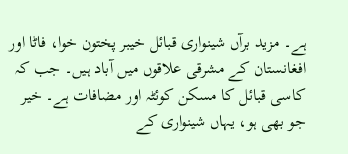ہے۔ مزید برآں شینواری قبائل خیبر پختون خوا، فاٹا اور افغانستان کے مشرقی علاقوں میں آباد ہیں۔ جب کہ کاسی قبائل کا مسکن کوئٹہ اور مضافات ہے۔ خیر جو بھی ہو، یہاں شینواری کے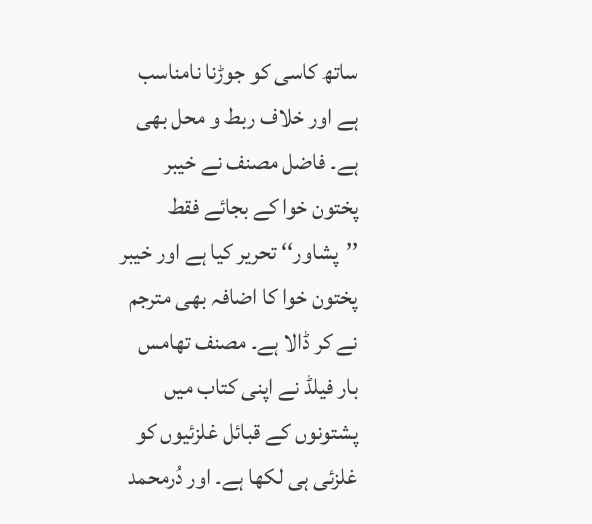ساتھ کاسی کو جوڑنا نامناسب ہے اور خلاف ربط و محل بھی ہے۔ فاضل مصنف نے خیبر پختون خوا کے بجائے فقط ’’پشاور‘‘ تحریر کیا ہے اور خیبر پختون خوا کا اضافہ بھی مترجم نے کر ڈالا ہے۔ مصنف تھامس بار فیلڈ نے اپنی کتاب میں پشتونوں کے قبائل غلزئیوں کو غلزئی ہی لکھا ہے۔ اور دُرمحمد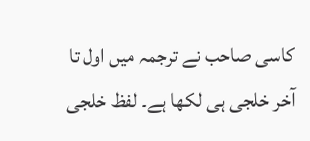کاسی صاحب نے ترجمہ میں اول تا آخر خلجی ہی لکھا ہے۔ لفظ خلجی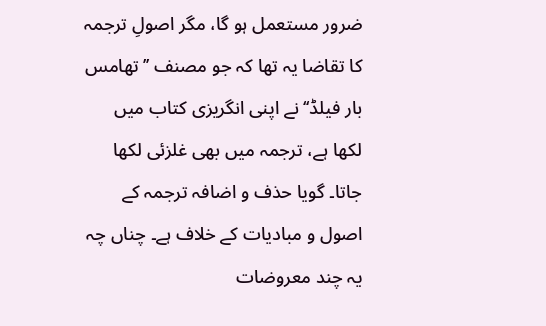ضرور مستعمل ہو گا، مگر اصولِ ترجمہ کا تقاضا یہ تھا کہ جو مصنف ’’تھامس بار فیلڈ‘‘ نے اپنی انگریزی کتاب میں لکھا ہے، ترجمہ میں بھی غلزئی لکھا جاتا۔ گویا حذف و اضافہ ترجمہ کے اصول و مبادیات کے خلاف ہے۔ چناں چہ یہ چند معروضات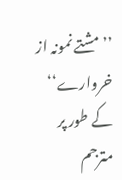’’مشتے نمونہ از خروارے‘‘ کے طور پر مترجم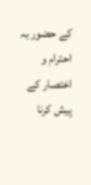کے حضور بہ احترام و اختصار کے پیش کرنا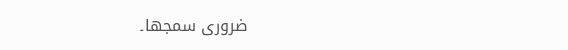ضروری سمجھا۔